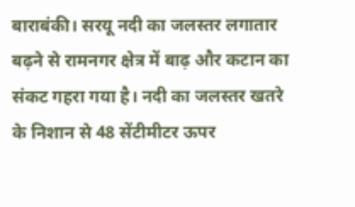बाराबंकी। सरयू नदी का जलस्तर लगातार बढ़ने से रामनगर क्षेत्र में बाढ़ और कटान का संकट गहरा गया है। नदी का जलस्तर खतरे के निशान से 48 सेंटीमीटर ऊपर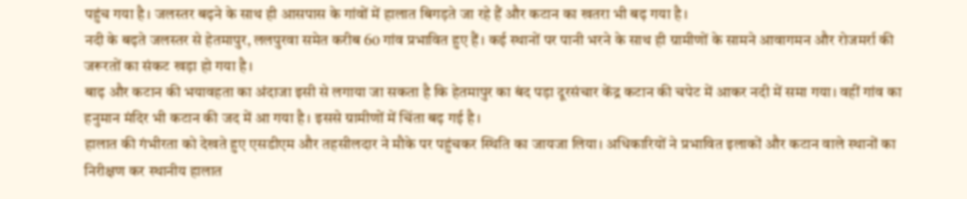पहुंच गया है। जलस्तर बढ़ने के साथ ही आसपास के गांवों में हालात बिगड़ते जा रहे हैं और कटान का खतरा भी बढ़ गया है।
नदी के बढ़ते जलस्तर से हेतमापुर, ललपुरवा समेत करीब 60 गांव प्रभावित हुए हैं। कई स्थानों पर पानी भरने के साथ ही ग्रामीणों के सामने आवागमन और रोजमर्रा की जरूरतों का संकट खड़ा हो गया है।
बाढ़ और कटान की भयावहता का अंदाजा इसी से लगाया जा सकता है कि हेतमापुर का बंद पड़ा दूरसंचार केंद्र कटान की चपेट में आकर नदी में समा गया। वहीं गांव का हनुमान मंदिर भी कटान की जद में आ गया है। इससे ग्रामीणों में चिंता बढ़ गई है।
हालात की गंभीरता को देखते हुए एसडीएम और तहसीलदार ने मौके पर पहुंचकर स्थिति का जायजा लिया। अधिकारियों ने प्रभावित इलाकों और कटान वाले स्थानों का निरीक्षण कर स्थानीय हालात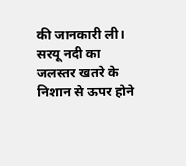की जानकारी ली।
सरयू नदी का जलस्तर खतरे के निशान से ऊपर होने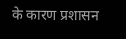के कारण प्रशासन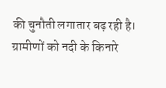की चुनौती लगातार बढ़ रही है। ग्रामीणों को नदी के किनारे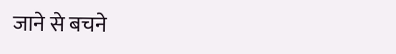जाने से बचने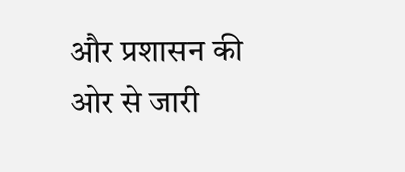और प्रशासन की ओर से जारी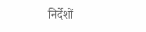निर्देशों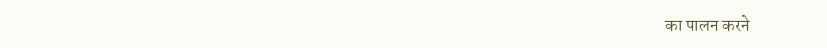का पालन करने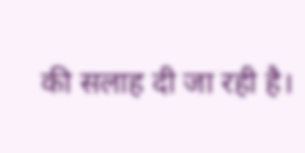की सलाह दी जा रही है।